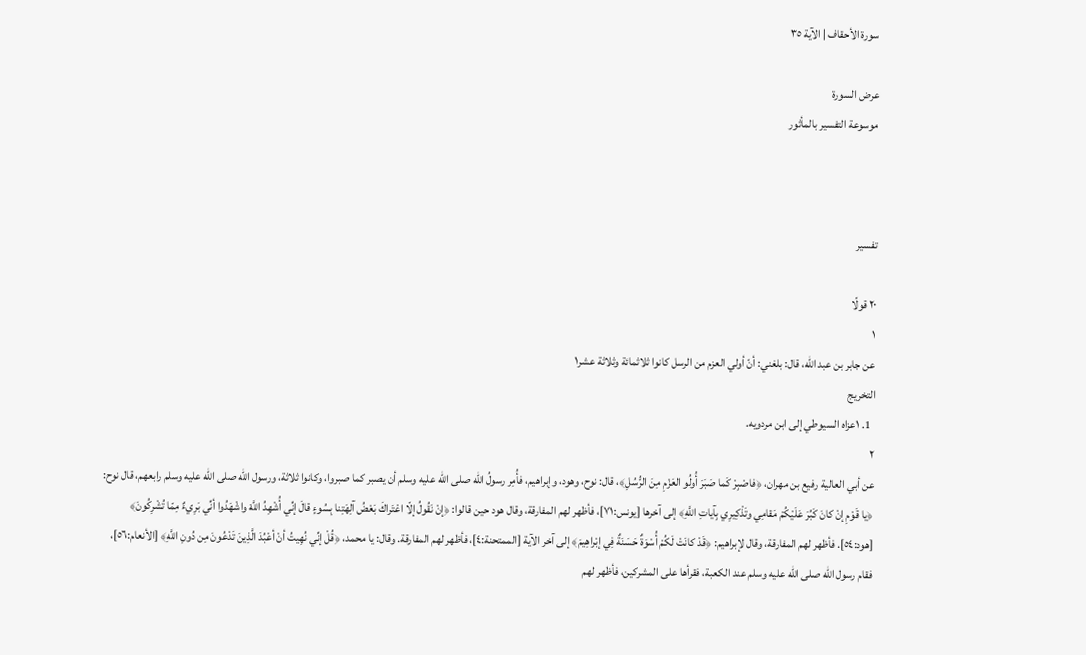سورة الأحقاف | الآية ٣٥

عرض السورة
موسوعة التفسير بالمأثور



تفسير

٢٠ قولًا
١
عن جابر بن عبد الله، قال: بلغني: أنّ أولي العزم من الرسل كانوا ثلاثمائة وثلاثة عشر١
التخريج
  1. ١عزاه السيوطي إلى ابن مردويه.
٢
عن أبي العالية رفيع بن مهران، ﴿فاصْبِرْ كَما صَبَرَ أُولُو العَزْمِ مِنَ الرُّسُلِ﴾، قال: نوح، وهود، وإبراهيم، فأُمِر رسولُ الله صلى الله عليه وسلم أن يصبر كما صبروا، وكانوا ثلاثة، ورسول الله صلى الله عليه وسلم رابعهم، قال نوح: ﴿يا قَوْمِ إنْ كانَ كَبُرَ عَلَيْكُمْ مَقامِي وتَذْكِيرِي بِآياتِ اللَّهِ﴾ إلى آخرها [يونس:٧١]، فأظهر لهم المفارقة، وقال هود حين قالوا: ﴿إنْ نَقُولُ إلّا اعْتَراكَ بَعْضُ آلِهَتِنا بِسُوءٍ قالَ إنِّي أُشْهِدُ اللَّهَ واشْهَدُوا أنِّي بَرِيءٌ مِمّا تُشْرِكُونَ﴾ [هود:٥٤]. فأظهر لهم المفارقة، وقال لإبراهيم: ﴿قَدْ كانَتْ لَكُمْ أُسْوَةٌ حَسَنَةٌ فِي إبْراهِيمَ﴾ إلى آخر الآية [الممتحنة:٤]، فأظهر لهم المفارقة. وقال: يا محمد، ﴿قُلْ إنِّي نُهِيتُ أنْ أعْبُدَ الَّذِينَ تَدْعُونَ مِن دُونِ اللَّهِ﴾ [الأنعام:٥٦]، فقام رسول الله صلى الله عليه وسلم عند الكعبة، فقرأها على المشركين، فأظهر لهم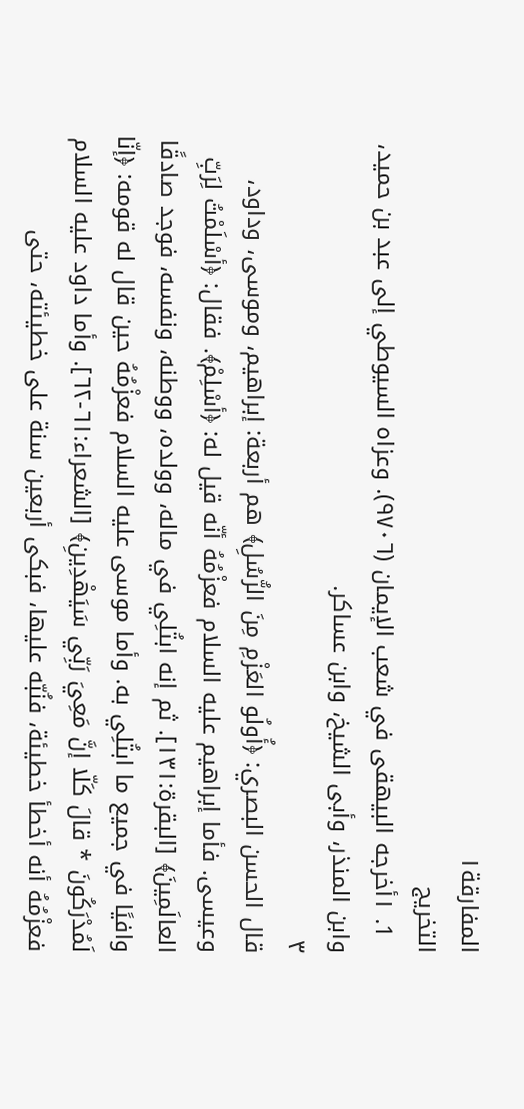المفارقة١
التخريج
  1. ١أخرجه البيهقى في شعب الإيمان (٩٧٠٦). وعزاه السيوطي إلى عبد بن حميد، وابن المنذر، وأبى الشيخ، وابن عساكر.
٣
قال الحسن البصري: ﴿أُولُو العَزْمِ مِنَ الرُّسُلِ﴾ هم أربعة: إبراهيم، وموسى، وداود، وعيسى. فأما إبراهيم عليه السلام فعزْمُهُ أنّه قيل له: ﴿أسْلِمْ﴾. فقال: ﴿أسْلَمْتُ لِرَبِّ العالَمِينَ﴾ [البقرة:١٣١]. ثم إنه ابتُلِي في ماله، وولده، ووطنه، ونفسه، فوجد صادقًا وافيًا في جميع ما ابتُلِي به. وأما موسى عليه السلام فعزْمُهُ حين قال له قومه: ﴿إنّا لَمُدْرَكُونَ * قالَ كَلّا إنَّ مَعِيَ رَبِّي سَيَهْدِينِ﴾ [الشعراء:٦١-٦٢]. وأما داود عليه السلام فعزْمُهُ أنه أخطأ خطيئة، فنُبّه عليها، فبكى أربعين سنة على خطيئته، حتى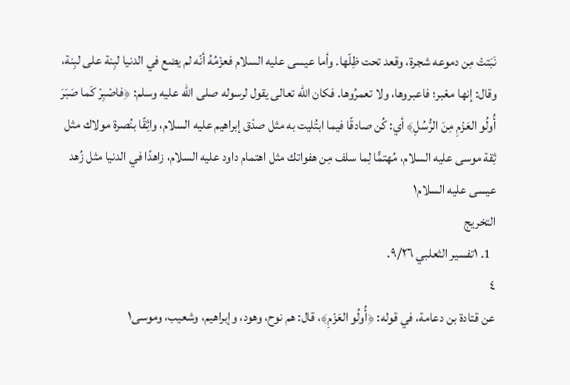نَبَتتْ مِن دموعه شجرة، وقعد تحت ظِلّها. وأما عيسى عليه السلام فعزْمُهُ أنّه لم يضع في الدنيا لبِنة على لبِنة، وقال: إنها معْبر؛ فاعبروها، ولا تعمرُوها. فكان الله تعالى يقول لرسوله صلى الله عليه وسلم: ﴿فاصْبِرْ كَما صَبَرَ أُولُو العَزْمِ مِنَ الرُّسُلِ﴾ أي: كُن صادقًا فيما ابتُليت به مثل صدْق إبراهيم عليه السلام، واثِقًا بنُصرة مولاك مثل ثِقة موسى عليه السلام، مُهتمًّا لِما سلف مِن هفواتك مثل اهتمام داود عليه السلام، زاهدًا في الدنيا مثل زُهد عيسى عليه السلام١
التخريج
  1. ١تفسير الثعلبي ٩/٢٦.
٤
عن قتادة بن دعامة، في قوله: ﴿أُولُو العَزْمِ﴾، قال: هم نوح، وهود، وإبراهيم، وشعيب، وموسى١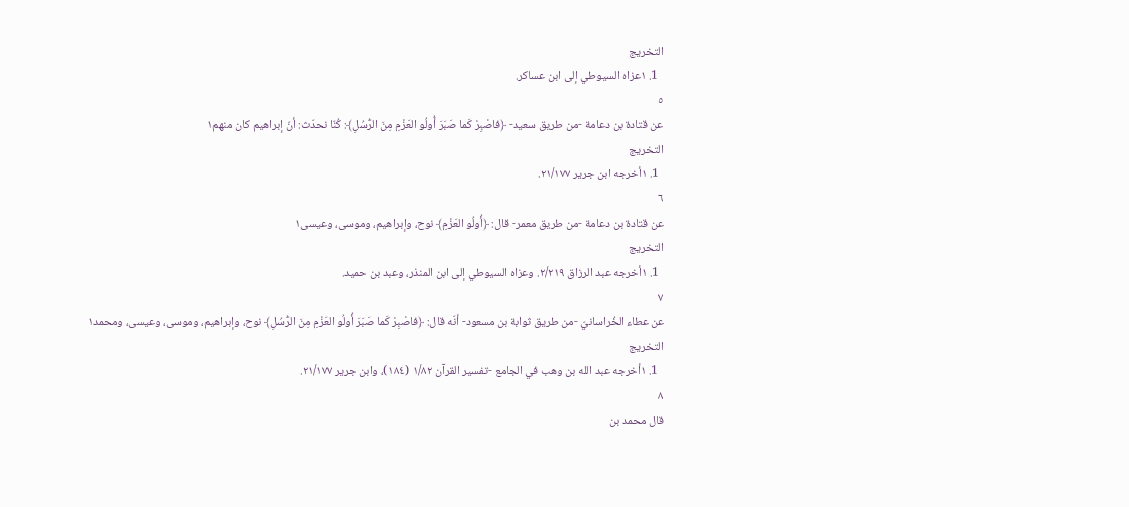التخريج
  1. ١عزاه السيوطي إلى ابن عساكر.
٥
عن قتادة بن دعامة -من طريق سعيد- ﴿فاصْبِرْ كَما صَبَرَ أُولُو العَزْمِ مِنَ الرُّسُلِ﴾: كُنّا نحدّث: أنّ إبراهيم كان منهم١
التخريج
  1. ١أخرجه ابن جرير ٢١/١٧٧.
٦
عن قتادة بن دعامة -من طريق معمر- قال: ﴿أُولُو العَزْمِ﴾ نوح، وإبراهيم، وموسى، وعيسى١
التخريج
  1. ١أخرجه عبد الرزاق ٢/٢١٩. وعزاه السيوطي إلى ابن المنذر، وعبد بن حميد.
٧
عن عطاء الخُراسانيّ -من طريق ثوابة بن مسعود- أنّه قال: ﴿فاصْبِرْ كَما صَبَرَ أُولُو العَزْمِ مِنَ الرُّسُلِ﴾ نوح، وإبراهيم، وموسى، وعيسى، ومحمد١
التخريج
  1. ١أخرجه عبد الله بن وهب في الجامع -تفسير القرآن ١/٨٢ (١٨٤)، وابن جرير ٢١/١٧٧.
٨
قال محمد بن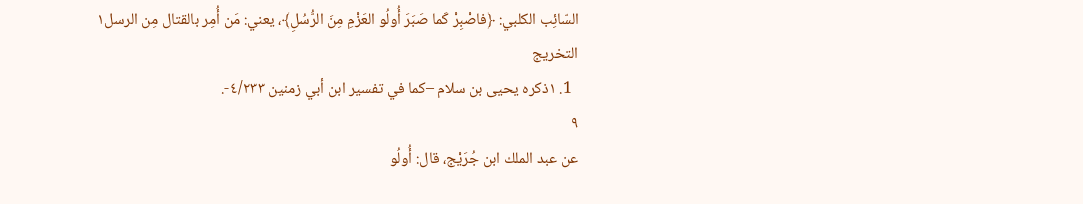السّائِب الكلبي: ﴿فاصْبِرْ كَما صَبَرَ أُولُو العَزْمِ مِنَ الرُّسُلِ﴾، يعني: مَن أُمِر بالقتال مِن الرسل١
التخريج
  1. ١ذكره يحيى بن سلام –كما في تفسير ابن أبي زمنين ٤/٢٣٣-.
٩
عن عبد الملك ابن جُرَيْج، قال: أُولُو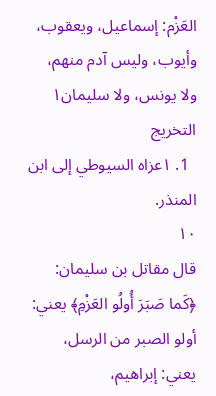العَزْم: إسماعيل، ويعقوب، وأيوب، وليس آدم منهم، ولا يونس، ولا سليمان١
التخريج
  1. ١عزاه السيوطي إلى ابن المنذر.
١٠
قال مقاتل بن سليمان: ﴿كَما صَبَرَ أُولُو العَزْمِ﴾ يعني: أولو الصبر من الرسل، يعني: إبراهيم،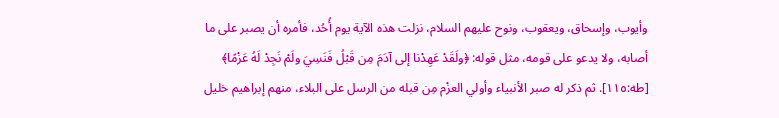وأيوب، وإسحاق، ويعقوب، ونوح عليهم السلام، نزلت هذه الآية يوم أُحُد، فأمره أن يصبر على ما أصابه، ولا يدعو على قومه، مثل قوله: ﴿ولَقَدْ عَهِدْنا إلى آدَمَ مِن قَبْلُ فَنَسِيَ ولَمْ نَجِدْ لَهُ عَزْمًا﴾ [طه:١١٥]. ثم ذكر له صبر الأنبياء وأولي العزْم مِن قبله من الرسل على البلاء، منهم إبراهيم خليل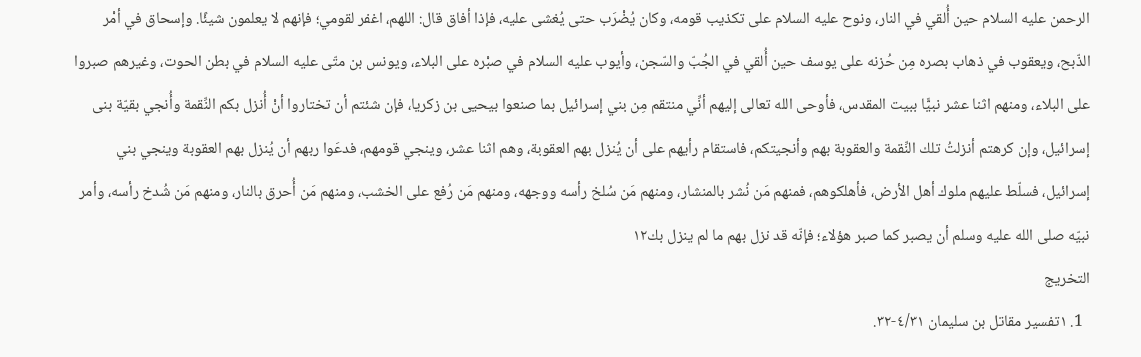الرحمن عليه السلام حين أُلقي في النار، ونوح عليه السلام على تكذيب قومه، وكان يُضْرَب حتى يُغشى عليه، فإذا أفاق قال: اللهم، اغفر لقومي؛ فإنهم لا يعلمون شيئًا. وإسحاق في أمْر الذّبح، ويعقوب في ذهاب بصره مِن حُزنه على يوسف حين أُلقي في الجُبّ والسّجن، وأيوب عليه السلام في صبْره على البلاء، ويونس بن متّى عليه السلام في بطن الحوت، وغيرهم صبروا على البلاء، ومنهم اثنا عشر نبيًّا ببيت المقدس، فأوحى الله تعالى إليهم أنِّي منتقم مِن بني إسرائيل بما صنعوا بيحيى بن زكريا، فإن شئتم أن تختاروا أنْ أُنزل بكم النِّقمة وأُنجي بقيّة بنى إسرائيل، وإن كرهتم أنزلتُ تلك النِّقمة والعقوبة بهم وأنجيتكم، فاستقام رأيهم على أن يُنزل بهم العقوبة، وهم اثنا عشر، وينجي قومهم، فدعَوا ربهم أن يُنزل بهم العقوبة وينجي بني إسرائيل، فسلّط عليهم ملوك أهل الأرض، فأهلكوهم، فمنهم مَن نُشر بالمنشار، ومنهم مَن سُلخ رأسه ووجهه، ومنهم مَن رُفع على الخشب، ومنهم مَن أُحرق بالنار، ومنهم مَن شُدخ رأسه، وأمر نبيّه صلى الله عليه وسلم أن يصبر كما صبر هؤلاء؛ فإنّه قد نزل بهم ما لم ينزل بك١٢
التخريج
  1. ١تفسير مقاتل بن سليمان ٤/٣١-٣٢.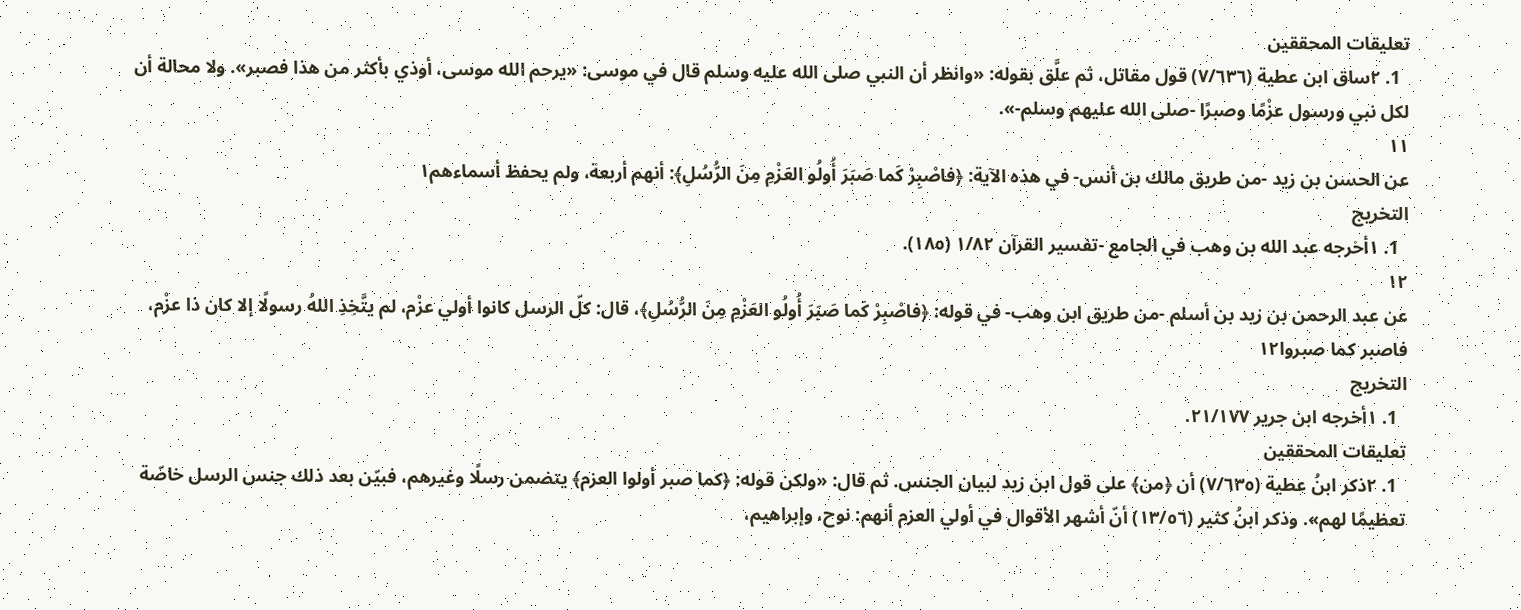تعليقات المحققين
  1. ٢ساق ابن عطية (٧/٦٣٦) قول مقاتل، ثم علَّق بقوله: «وانظر أن النبي صلى الله عليه وسلم قال في موسى: «يرحم الله موسى، أوذي بأكثر من هذا فصبر». ولا محالة أن لكل نبي ورسول عزْمًا وصبرًا -صلى الله عليهم وسلم-».
١١
عن الحسن بن زيد -من طريق مالك بن أنس- في هذه الآية: ﴿فاصْبِرْ كَما صَبَرَ أُولُو العَزْمِ مِنَ الرُّسُلِ﴾: أنهم أربعة، ولم يحفظ أسماءهم١
التخريج
  1. ١أخرجه عبد الله بن وهب في الجامع -تفسير القرآن ١/٨٢ (١٨٥).
١٢
عن عبد الرحمن بن زيد بن أسلم -من طريق ابن وهب- في قوله: ﴿فاصْبِرْ كَما صَبَرَ أُولُو العَزْمِ مِنَ الرُّسُلِ﴾، قال: كلّ الرسل كانوا أولي عزْم، لم يتَّخِذِ اللهُ رسولًا إلا كان ذا عزْم، فاصبر كما صبروا١٢
التخريج
  1. ١أخرجه ابن جرير ٢١/١٧٧.
تعليقات المحققين
  1. ٢ذكر ابنُ عطية (٧/٦٣٥) أن ﴿من﴾ على قول ابن زيد لبيان الجنس. ثم قال: «ولكن قوله: ﴿كما صبر أولوا العزم﴾ يتضمن رسلًا وغيرهم، فبيّن بعد ذلك جنس الرسل خاصّة تعظيمًا لهم». وذكر ابنُ كثير (١٣/٥٦) أنّ أشهر الأقوال في أولي العزم أنهم: نوح، وإبراهيم،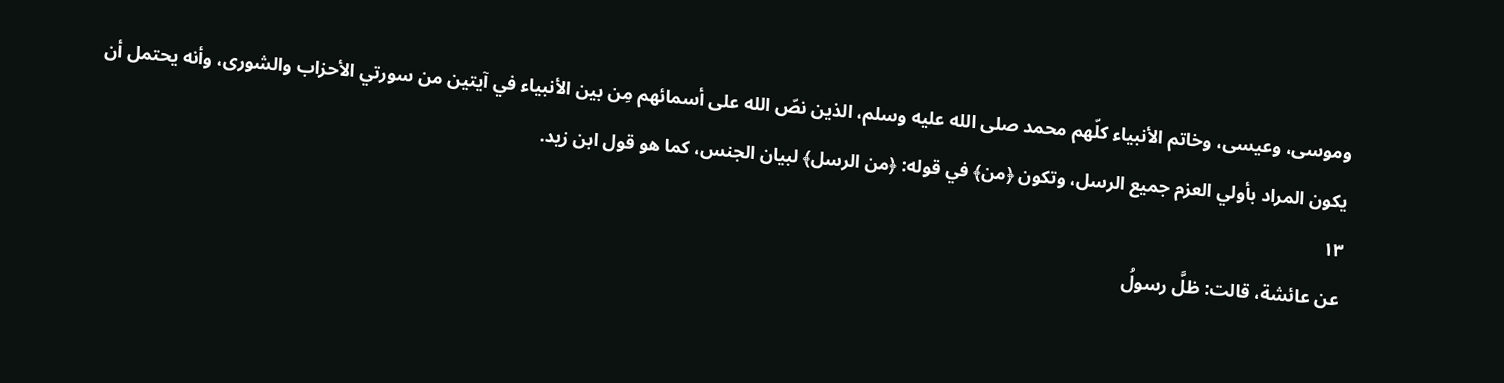وموسى، وعيسى، وخاتم الأنبياء كلّهم محمد صلى الله عليه وسلم، الذين نصّ الله على أسمائهم مِن بين الأنبياء في آيتين من سورتي الأحزاب والشورى، وأنه يحتمل أن يكون المراد بأولي العزم جميع الرسل، وتكون ﴿من﴾ في قوله: ﴿من الرسل﴾ لبيان الجنس، كما هو قول ابن زيد.
١٣
عن عائشة، قالت: ظلَّ رسولُ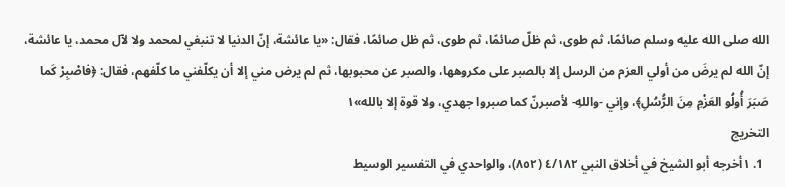الله صلى الله عليه وسلم صائمًا، ثم طوى، ثم ظلّ صائمًا، ثم طوى، ثم ظل صائمًا، فقال: «يا عائشة، إنّ الدنيا لا تنبغي لمحمد ولا لآل محمد، يا عائشة، إنّ الله لم يرضَ من أولي العزم من الرسل إلا بالصبر على مكروهها، والصبر عن محبوبها، ثم لم يرض مني إلا أن يكلّفني ما كلّفهم، فقال: ﴿فاصْبِرْ كَما صَبَرَ أُولُو العَزْمِ مِنَ الرُّسُلِ﴾، وإني -واللهِ- لأصبرنّ كما صبروا جهدي، ولا قوة إلا بالله»١
التخريج
  1. ١أخرجه أبو الشيخ في أخلاق النبي ٤/١٨٢ (٨٥٢)، والواحدي في التفسير الوسيط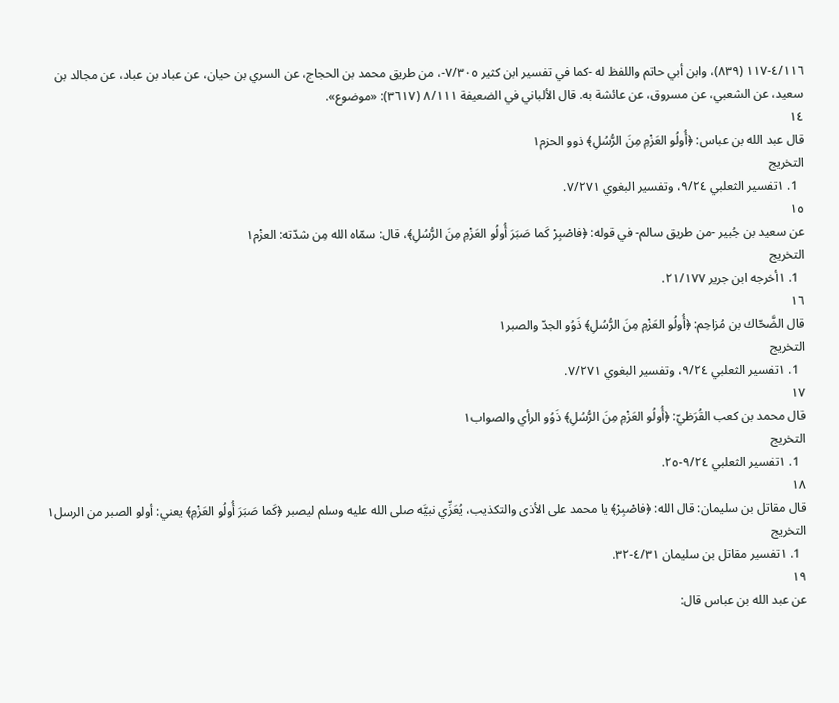٤/١١٦-١١٧ (٨٣٩)، وابن أبي حاتم واللفظ له -كما في تفسير ابن كثير ٧/٣٠٥-، من طريق محمد بن الحجاج، عن السري بن حيان، عن عباد بن عباد، عن مجالد بن سعيد، عن الشعبي، عن مسروق، عن عائشة به. قال الألباني في الضعيفة ٨/١١١ (٣٦١٧): «موضوع».
١٤
قال عبد الله بن عباس: ﴿أُولُو العَزْمِ مِنَ الرُّسُلِ﴾ ذوو الحزم١
التخريج
  1. ١تفسير الثعلبي ٩/٢٤، وتفسير البغوي ٧/٢٧١.
١٥
عن سعيد بن جُبير -من طريق سالم- في قوله: ﴿فاصْبِرْ كَما صَبَرَ أُولُو العَزْمِ مِنَ الرُّسُلِ﴾، قال: سمّاه الله مِن شدّته: العزْم١
التخريج
  1. ١أخرجه ابن جرير ٢١/١٧٧.
١٦
قال الضَّحّاك بن مُزاحِم: ﴿أُولُو العَزْمِ مِنَ الرُّسُلِ﴾ ذَوُو الجدّ والصبر١
التخريج
  1. ١تفسير الثعلبي ٩/٢٤، وتفسير البغوي ٧/٢٧١.
١٧
قال محمد بن كعب القُرَظيّ: ﴿أُولُو العَزْمِ مِنَ الرُّسُلِ﴾ ذَوُو الرأي والصواب١
التخريج
  1. ١تفسير الثعلبي ٩/٢٤-٢٥.
١٨
قال مقاتل بن سليمان: قال الله: ﴿فاصْبِرْ﴾ يا محمد على الأذى والتكذيب، يُعَزِّي نبيَّه صلى الله عليه وسلم ليصبر ﴿كَما صَبَرَ أُولُو العَزْمِ﴾ يعني: أولو الصبر من الرسل١
التخريج
  1. ١تفسير مقاتل بن سليمان ٤/٣١-٣٢.
١٩
عن عبد الله بن عباس قال: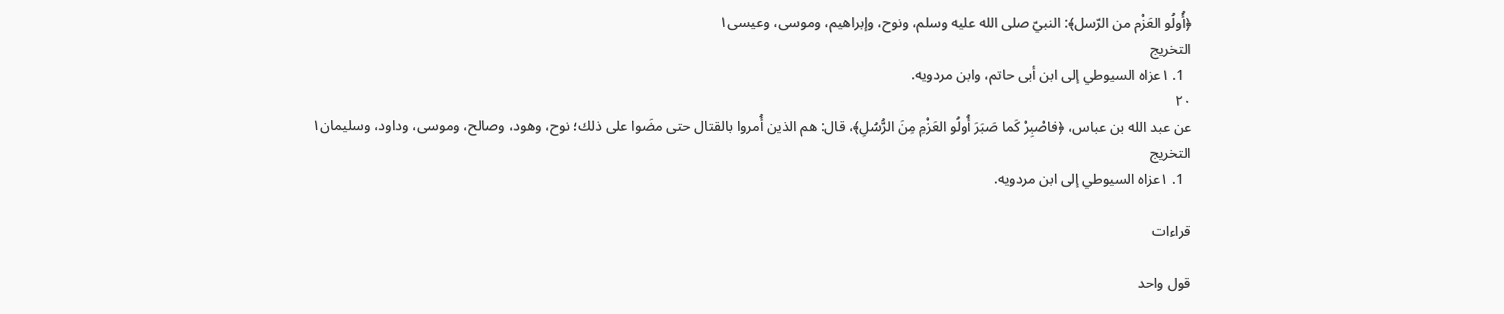﴿أُولُو العَزْم من الرّسل﴾: النبيّ صلى الله عليه وسلم، ونوح، وإبراهيم، وموسى، وعيسى١
التخريج
  1. ١عزاه السيوطي إلى ابن أبى حاتم، وابن مردويه.
٢٠
عن عبد الله بن عباس، ﴿فاصْبِرْ كَما صَبَرَ أُولُو العَزْمِ مِنَ الرُّسُلِ﴾، قال: هم الذين أُمروا بالقتال حتى مضَوا على ذلك؛ نوح، وهود، وصالح، وموسى، وداود، وسليمان١
التخريج
  1. ١عزاه السيوطي إلى ابن مردويه.

قراءات

قول واحد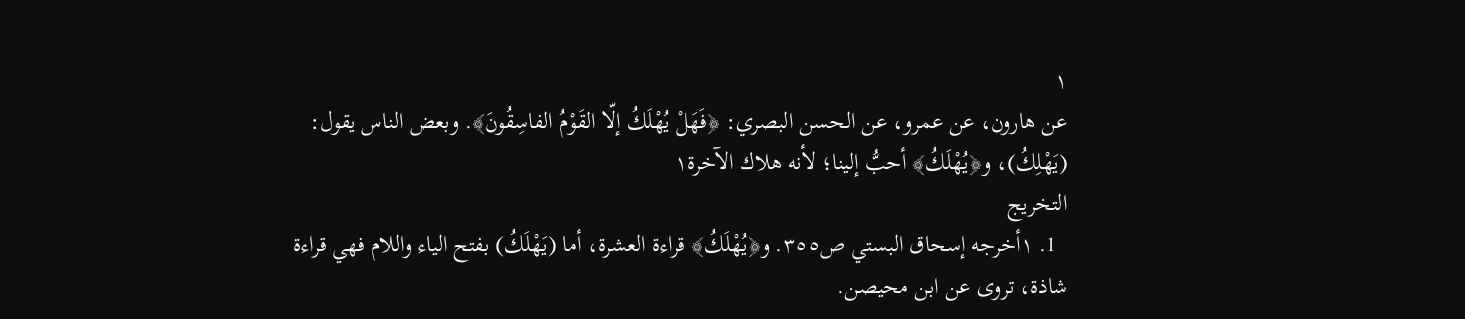١
عن هارون، عن عمرو، عن الحسن البصري: ﴿فَهَلْ يُهْلَكُ إلّا القَوْمُ الفاسِقُونَ﴾. وبعض الناس يقول: (يَهْلِكُ)، و﴿يُهْلَكُ﴾ أحبُّ إلينا؛ لأنه هلاك الآخرة١
التخريج
  1. ١أخرجه إسحاق البستي ص٣٥٥. و﴿يُهْلَكُ﴾ قراءة العشرة، أما (يَهْلَكُ) بفتح الياء واللام فهي قراءة شاذة، تروى عن ابن محيصن.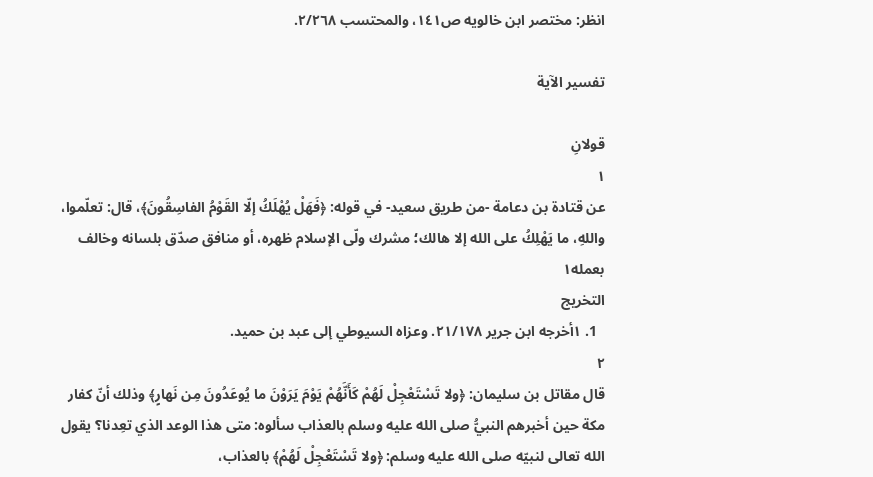انظر: مختصر ابن خالويه ص١٤١، والمحتسب ٢/٢٦٨.

تفسير الآية

قولانِ
١
عن قتادة بن دعامة -من طريق سعيد- في قوله: ﴿فَهَلْ يُهْلَكُ إلّا القَوْمُ الفاسِقُونَ﴾، قال: تعلّموا، واللهِ، ما يَهْلِكُ على الله إلا هالك؛ مشرك ولّى الإسلام ظهره، أو منافق صدّق بلسانه وخالف بعمله١
التخريج
  1. ١أخرجه ابن جرير ٢١/١٧٨. وعزاه السيوطي إلى عبد بن حميد.
٢
قال مقاتل بن سليمان: ﴿ولا تَسْتَعْجِلْ لَهُمْ كَأَنَّهُمْ يَوْمَ يَرَوْنَ ما يُوعَدُونَ مِن نَهارٍ﴾ وذلك أنّ كفار مكة حين أخبرهم النبيُّ صلى الله عليه وسلم بالعذاب سألوه: متى هذا الوعد الذي تعِدنا؟ يقول الله تعالى لنبيّه صلى الله عليه وسلم: ﴿ولا تَسْتَعْجِلْ لَهُمْ﴾ بالعذاب،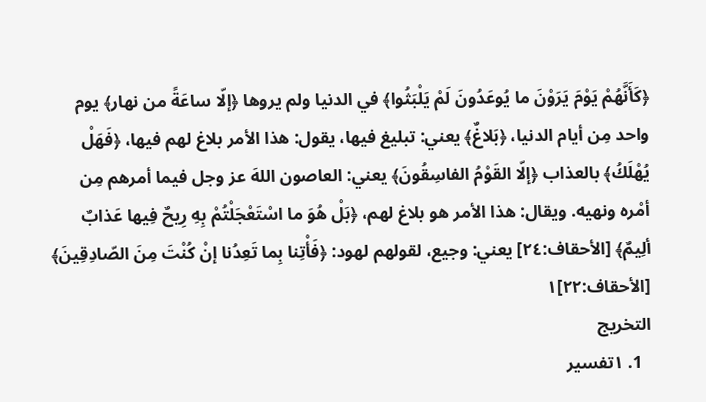﴿كَأَنَّهُمْ يَوْمَ يَرَوْنَ ما يُوعَدُونَ لَمْ يَلْبَثُوا﴾ في الدنيا ولم يروها ﴿إلّا ساعَةً من نهار﴾ يوم واحد مِن أيام الدنيا، ﴿بَلاغٌ﴾ يعني: تبليغ فيها، يقول: هذا الأمر بلاغ لهم فيها، ﴿فَهَلْ يُهْلَكُ﴾ بالعذاب ﴿إلّا القَوْمُ الفاسِقُونَ﴾ يعني: العاصون اللهَ عز وجل فيما أمرهم مِن أمْره ونهيه. ويقال: هذا الأمر هو بلاغ لهم، ﴿بَلْ هُوَ ما اسْتَعْجَلْتُمْ بِهِ رِيحٌ فِيها عَذابٌ ألِيمٌ﴾ [الأحقاف:٢٤] يعني: وجيع، لقولهم لهود: ﴿فَأْتِنا بِما تَعِدُنا إنْ كُنْتَ مِنَ الصّادِقِينَ﴾ [الأحقاف:٢٢]١
التخريج
  1. ١تفسير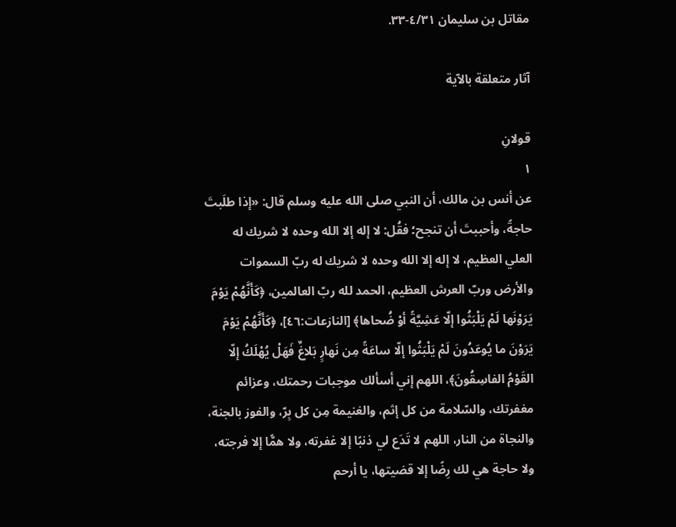مقاتل بن سليمان ٤/٣١-٣٣.

آثار متعلقة بالآية

قولانِ
١
عن أنس بن مالك، أن النبي صلى الله عليه وسلم قال: «إذا طلَبتَ حاجةً، وأحببتَ أن تنجح؛ فقُل: لا إله إلا الله وحده لا شريك له العلي العظيم، لا إله إلا الله وحده لا شريك له ربّ السموات والأرض وربّ العرش العظيم، الحمد لله ربّ العالمين، ﴿كَأَنَّهُمْ يَوْمَ يَرَوْنَها لَمْ يَلْبَثُوا إلّا عَشِيَّةً أوْ ضُحاها﴾ [النازعات:٤٦]، ﴿كَأَنَّهُمْ يَوْمَ يَرَوْنَ ما يُوعَدُونَ لَمْ يَلْبَثُوا إلّا ساعَةً مِن نَهارٍ بَلاغٌ فَهَلْ يُهْلَكُ إلّا القَوْمُ الفاسِقُونَ﴾، اللهم إني أسألك موجبات رحمتك، وعزائم مغفرتك، والسّلامة من كل إثم، والغنيمة مِن كل بِرّ، والفوز بالجنة، والنجاة من النار، اللهم لا تَدَع لي ذنبًا إلا غفرته، ولا همًّا إلا فرجته، ولا حاجة هي لك رِضًا إلا قضيتها، يا أرحم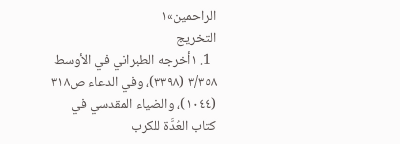الراحمين»١
التخريج
  1. ١أخرجه الطبراني في الأوسط ٣/٣٥٨ (٣٣٩٨)، وفي الدعاء ص٣١٨ (١٠٤٤)، والضياء المقدسي في كتاب العُدَّة للكرب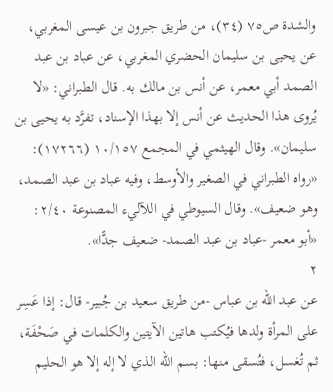والشدة ص٧٥ (٣٤)، من طريق جبرون بن عيسى المغربي، عن يحيى بن سليمان الحضري المغربي، عن عباد بن عبد الصمد أبي معمر، عن أنس بن مالك به. قال الطبراني: «لا يُروى هذا الحديث عن أنس إلا بهذا الإسناد، تفرَّد به يحيى بن سليمان». وقال الهيثمي في المجمع ١٠/١٥٧ (١٧٢٦٦): «رواه الطبراني في الصغير والأوسط، وفيه عباد بن عبد الصمد، وهو ضعيف». وقال السيوطي في اللآليء المصنوعة ٢/٤٠: «أبو معمر -عباد بن عبد الصمد- ضعيف جدًّا».
٢
عن عبد الله بن عباس -من طريق سعيد بن جُبير- قال: إذا عَسِر على المرأة ولدها فيُكتب هاتين الآيتين والكلمات في صَحْفَة، ثم تُغسل، فتُسقى منها: بسم الله الذي لا إله إلا هو الحليم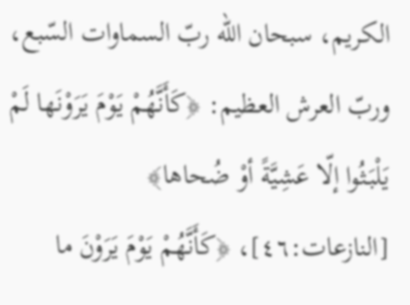الكريم، سبحان الله ربّ السماوات السّبع، وربّ العرش العظيم: ﴿كَأَنَّهُمْ يَوْمَ يَرَوْنَها لَمْ يَلْبَثُوا إلّا عَشِيَّةً أوْ ضُحاها﴾ [النازعات:٤٦]، ﴿كَأَنَّهُمْ يَوْمَ يَرَوْنَ ما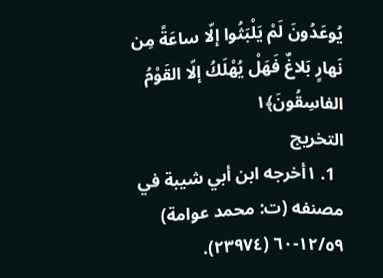يُوعَدُونَ لَمْ يَلْبَثُوا إلّا ساعَةً مِن نَهارٍ بَلاغٌ فَهَلْ يُهْلَكُ إلّا القَوْمُ الفاسِقُونَ﴾١
التخريج
  1. ١أخرجه ابن أبي شيبة في مصنفه (ت: محمد عوامة) ١٢/٥٩-٦٠ (٢٣٩٧٤).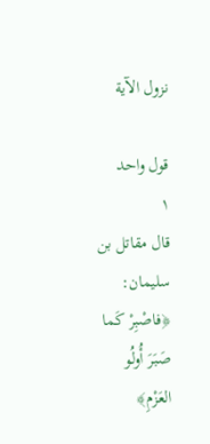نزول الآية

قول واحد
١
قال مقاتل بن سليمان: ﴿فاصْبِرْ كَما صَبَرَ أُولُو العَزْمِ﴾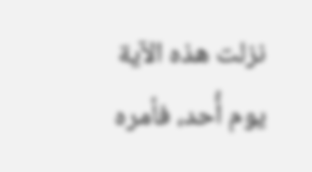نزلت هذه الآية يوم أُحد، فأمره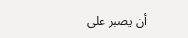أن يصبر على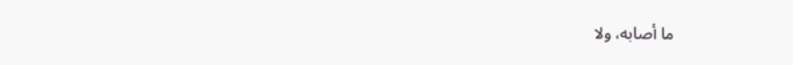ما أصابه، ولا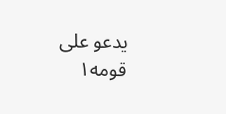يدعو على قومه١